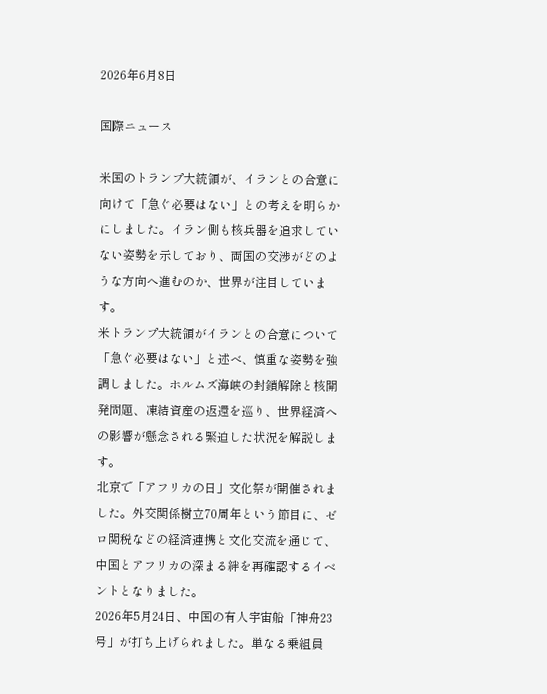2026年6月8日

国際ニュース

米国のトランプ大統領が、イランとの合意に向けて「急ぐ必要はない」との考えを明らかにしました。イラン側も核兵器を追求していない姿勢を示しており、両国の交渉がどのような方向へ進むのか、世界が注目しています。
米トランプ大統領がイランとの合意について「急ぐ必要はない」と述べ、慎重な姿勢を強調しました。ホルムズ海峡の封鎖解除と核開発問題、凍結資産の返還を巡り、世界経済への影響が懸念される緊迫した状況を解説します。
北京で「アフリカの日」文化祭が開催されました。外交関係樹立70周年という節目に、ゼロ関税などの経済連携と文化交流を通じて、中国とアフリカの深まる絆を再確認するイベントとなりました。
2026年5月24日、中国の有人宇宙船「神舟23号」が打ち上げられました。単なる乗組員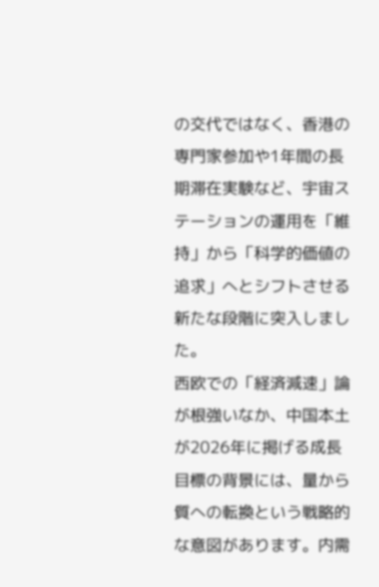の交代ではなく、香港の専門家参加や1年間の長期滞在実験など、宇宙ステーションの運用を「維持」から「科学的価値の追求」へとシフトさせる新たな段階に突入しました。
西欧での「経済減速」論が根強いなか、中国本土が2026年に掲げる成長目標の背景には、量から質への転換という戦略的な意図があります。内需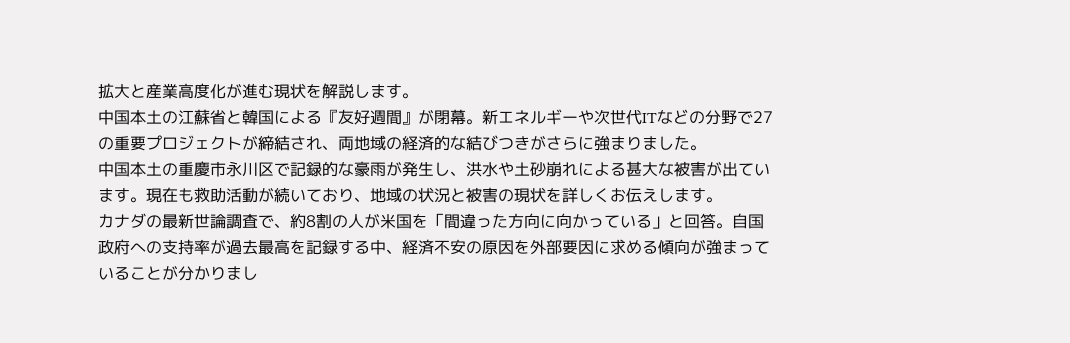拡大と産業高度化が進む現状を解説します。
中国本土の江蘇省と韓国による『友好週間』が閉幕。新エネルギーや次世代ITなどの分野で27の重要プロジェクトが締結され、両地域の経済的な結びつきがさらに強まりました。
中国本土の重慶市永川区で記録的な豪雨が発生し、洪水や土砂崩れによる甚大な被害が出ています。現在も救助活動が続いており、地域の状況と被害の現状を詳しくお伝えします。
カナダの最新世論調査で、約8割の人が米国を「間違った方向に向かっている」と回答。自国政府への支持率が過去最高を記録する中、経済不安の原因を外部要因に求める傾向が強まっていることが分かりまし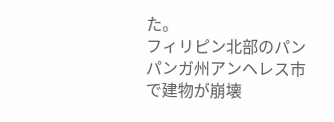た。
フィリピン北部のパンパンガ州アンヘレス市で建物が崩壊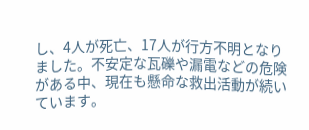し、4人が死亡、17人が行方不明となりました。不安定な瓦礫や漏電などの危険がある中、現在も懸命な救出活動が続いています。